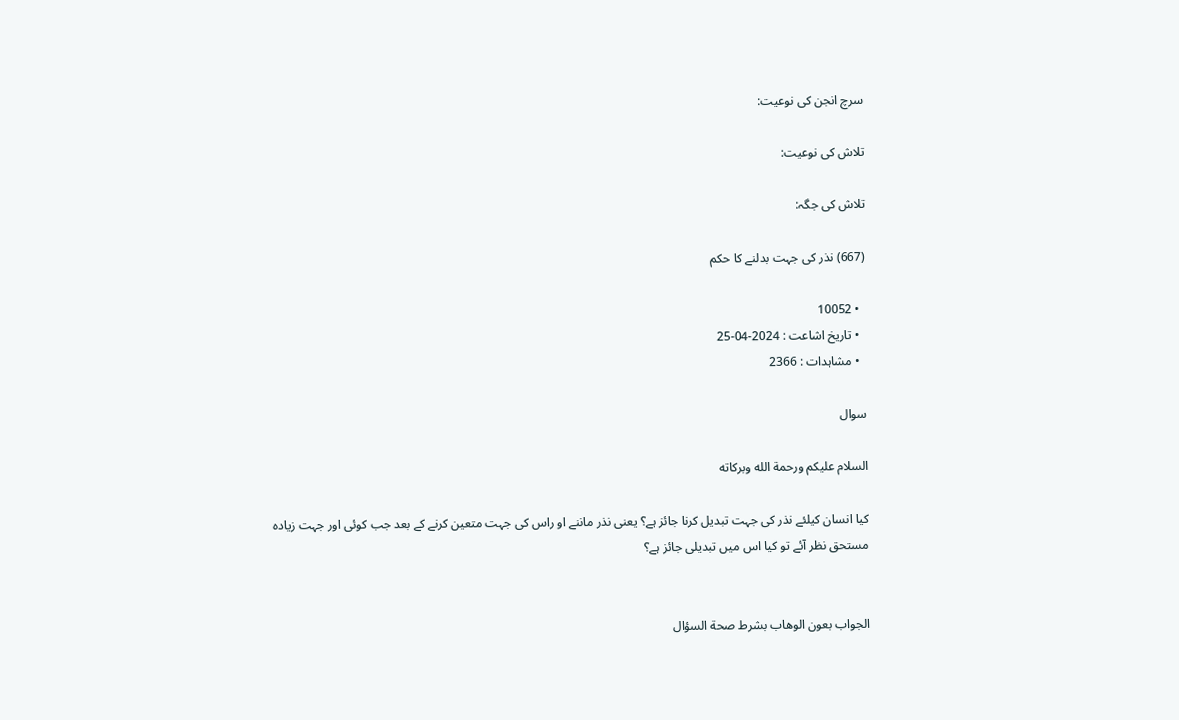سرچ انجن کی نوعیت:

تلاش کی نوعیت:

تلاش کی جگہ:

(667) نذر کی جہت بدلنے کا حکم

  • 10052
  • تاریخ اشاعت : 2024-04-25
  • مشاہدات : 2366

سوال

السلام عليكم ورحمة الله وبركاته

کیا انسان کیلئے نذر کی جہت تبدیل کرنا جائز ہے؟ یعنی نذر ماننے او راس کی جہت متعین کرنے کے بعد جب کوئی اور جہت زیادہ مستحق نظر آئے تو کیا اس میں تبدیلی جائز ہے؟


الجواب بعون الوهاب بشرط صحة السؤال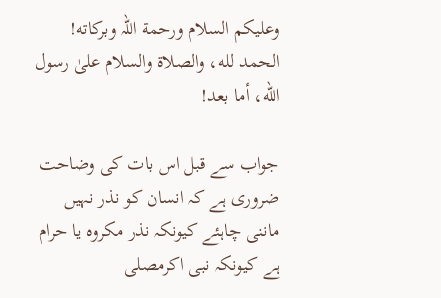وعلیکم السلام ورحمة اللہ وبرکاته!
الحمد لله، والصلاة والسلام علىٰ رسول الله، أما بعد!

جواب سے قبل اس بات کی وضاحت ضروری ہے کہ انسان کو نذر نہیں ماننی چاہئے کیونکہ نذر مکروہ یا حرام ہے کیونکہ نبی اکرمصلى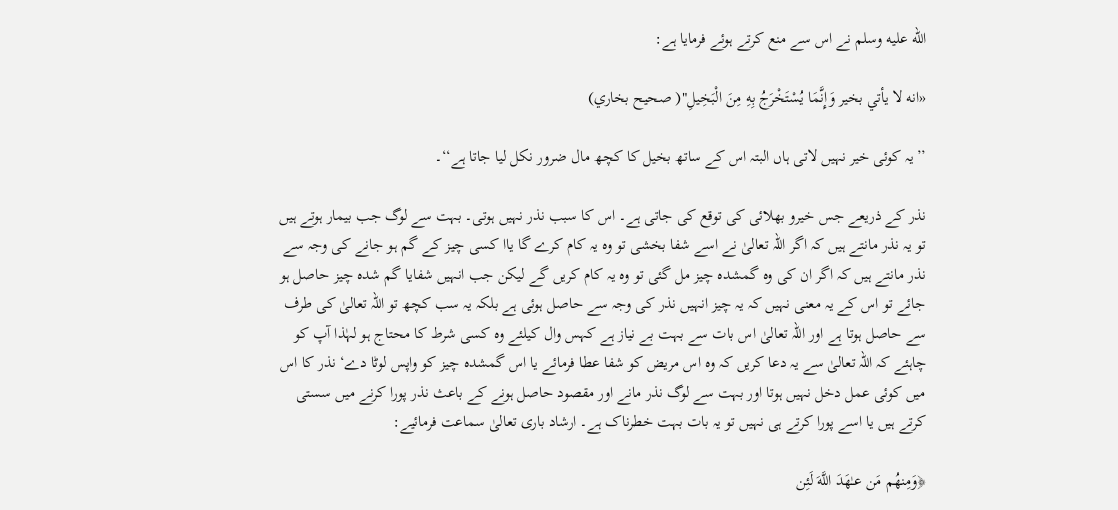الله عليه وسلم نے اس سے منع کرتے ہوئے فرمایا ہے:

«انه لا يأتي بخير وَإِنَّمَا يُسْتَخْرَجُ بِهِ مِنَ الْبَخِيلِ"( صحيح بخاري)

’’یہ کوئی خیر نہیں لاتی ہاں البتہ اس کے ساتھ بخیل کا کچھ مال ضرور نکل لیا جاتا ہے‘‘۔

نذر کے ذریعے جس خیرو بھلائی کی توقع کی جاتی ہے۔ اس کا سبب نذر نہیں ہوتی۔ بہت سے لوگ جب بیمار ہوتے ہیں تو یہ نذر مانتے ہیں کہ اگر اللہ تعالیٰ نے اسے شفا بخشی تو وہ یہ کام کرے گا یاا کسی چیز کے گم ہو جانے کی وجہ سے نذر مانتے ہیں کہ اگر ان کی وہ گمشدہ چیز مل گئی تو وہ یہ کام کریں گے لیکن جب انہیں شفایا گم شدہ چیز حاصل ہو جائے تو اس کے یہ معنی نہیں کہ یہ چیز انہیں نذر کی وجہ سے حاصل ہوئی ہے بلکہ یہ سب کچھ تو اللہ تعالیٰ کی طرف سے حاصل ہوتا ہے اور اللہ تعالیٰ اس بات سے بہت بے نیاز ہے کہس وال کیلئے وہ کسی شرط کا محتاج ہو لہٰذا آپ کو چاہئے کہ اللہ تعالیٰ سے یہ دعا کریں کہ وہ اس مریض کو شفا عطا فرمائے یا اس گمشدہ چیز کو واپس لوٹا دے‘ نذر کا اس میں کوئی عمل دخل نہیں ہوتا اور بہت سے لوگ نذر مانے اور مقصود حاصل ہونے کے باعث نذر پورا کرنے میں سستی کرتے ہیں یا اسے پورا کرتے ہی نہیں تو یہ بات بہت خطرناک ہے۔ ارشاد باری تعالیٰ سماعت فرمائیے:

﴿وَمِنهُم مَن عـٰهَدَ اللَّهَ لَئِن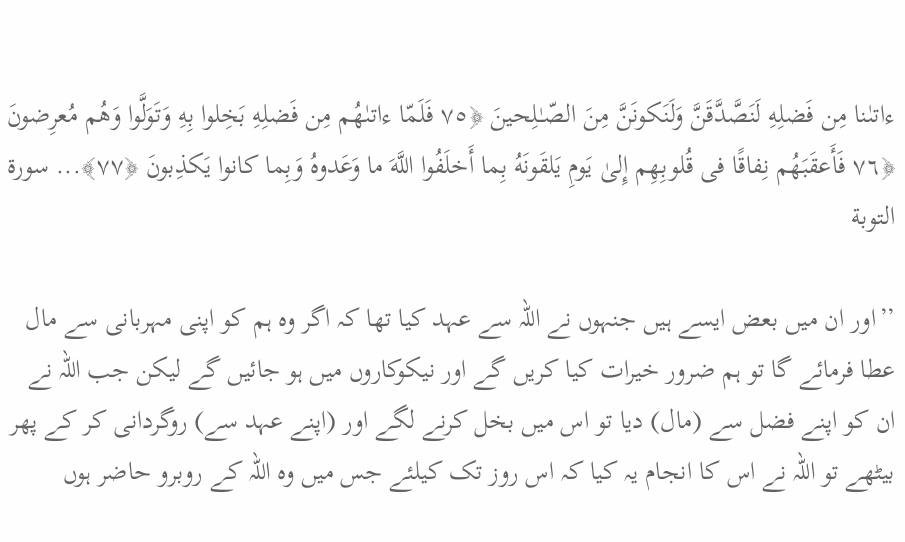ءاتىٰنا مِن فَضلِهِ لَنَصَّدَّقَنَّ وَلَنَكونَنَّ مِنَ الصّـٰلِحينَ ﴿٧٥ فَلَمّا ءاتىٰهُم مِن فَضلِهِ بَخِلوا بِهِ وَتَوَلَّوا وَهُم مُعرِ‌ضونَ ﴿٧٦ فَأَعقَبَهُم نِفاقًا فى قُلوبِهِم إِلىٰ يَومِ يَلقَونَهُ بِما أَخلَفُوا اللَّهَ ما وَعَدوهُ وَبِما كانوا يَكذِبونَ ﴿٧٧﴾... سورة التوبة

’’اور ان میں بعض ایسے ہیں جنہوں نے اللہ سے عہد کیا تھا کہ اگر وہ ہم کو اپنی مہربانی سے مال عطا فرمائے گا تو ہم ضرور خیرات کیا کریں گے اور نیکوکاروں میں ہو جائیں گے لیکن جب اللہ نے ان کو اپنے فضل سے (مال) دیا تو اس میں بخل کرنے لگے اور (اپنے عہد سے) روگردانی کر کے پھر بیٹھے تو اللہ نے اس کا انجام یہ کیا کہ اس روز تک کیلئے جس میں وہ اللہ کے روبرو حاضر ہوں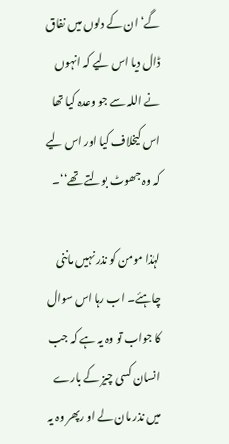گے‘ ان کے دلوں میں نفاق ڈال دیا اس لیے کہ انہوں نے اللہ سے جو وعدہ کیا تھا اس کیخلاف کیا اور اس لیے کہ وہ جھوٹ بولتے تھے‘‘۔

لہٰذا مومن کو نذر نہیں ماننی چاہئے۔ اب رہا اس سوال کا جواب تو وہ یہ ہے کہ جب انسان کسی چیز کے بارے میں نذر مان لے او رپھر وہ یہ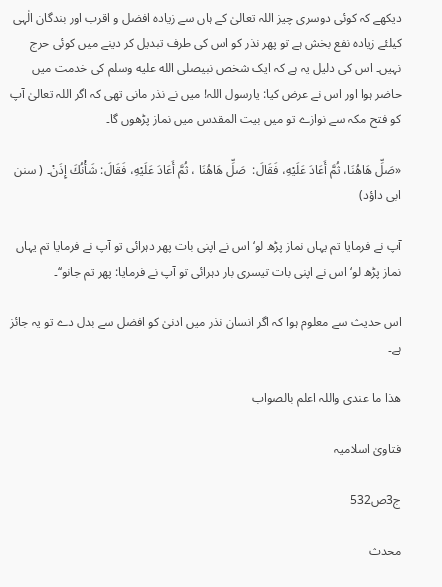دیکھے کہ کوئی دوسری چیز اللہ تعالیٰ کے ہاں سے زیادہ افضل و اقرب اور بندگان الٰہی کیلئے زیادہ نفع بخش ہے تو پھر نذر کو اس کی طرف تبدیل کر دینے میں کوئی حرج نہیں۔ اس کی دلیل یہ ہے کہ ایک شخص نبیصلى الله عليه وسلم کی خدمت میں حاضر ہوا اور اس نے عرض کیا: یارسول اللہ! میں نے نذر مانی تھی کہ اگر اللہ تعالیٰ آپ کو فتح مکہ سے نوازے تو میں بیت المقدس میں نماز پڑھوں گا۔

«صَلِّ هَاهُنَا، ثُمَّ أَعَادَ عَلَيْهِ، فَقَالَ:  صَلِّ هَاهُنَا ، ثُمَّ أَعَادَ عَلَيْهِ، فَقَالَ: شَأْنُكَ إِذَنْ۔ ( سنن ابی داؤد)

آپ نے فرمایا تم یہاں نماز پڑھ لو‘ اس نے اپنی بات پھر دہرائی تو آپ نے فرمایا تم یہاں نماز پڑھ لو‘ اس نے اپنی بات تیسری بار دہرائی تو آپ نے فرمایا: پھر تم جانو‘‘۔

اس حدیث سے معلوم ہوا کہ اگر انسان نذر میں ادنیٰ کو افضل سے بدل دے تو یہ جائز ہے۔

ھذا ما عندی واللہ اعلم بالصواب

فتاویٰ اسلامیہ

ج3ص532

محدث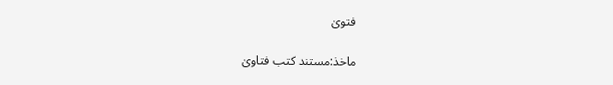فتویٰ

ماخذ:مستند کتب فتاویٰ